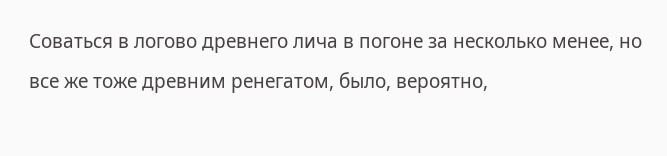Соваться в логово древнего лича в погоне за несколько менее, но все же тоже древним ренегатом, было, вероятно,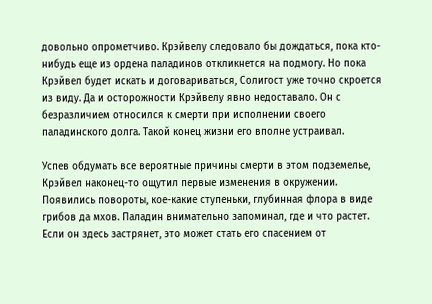довольно опрометчиво. Крэйвелу следовало бы дождаться, пока кто-нибудь еще из ордена паладинов откликнется на подмогу. Но пока Крэйвел будет искать и договариваться, Солигост уже точно скроется из виду. Да и осторожности Крэйвелу явно недоставало. Он с безразличием относился к смерти при исполнении своего паладинского долга. Такой конец жизни его вполне устраивал.

Успев обдумать все вероятные причины смерти в этом подземелье, Крэйвел наконец-то ощутил первые изменения в окружении. Появились повороты, кое-какие ступеньки, глубинная флора в виде грибов да мхов. Паладин внимательно запоминал, где и что растет. Если он здесь застрянет, это может стать его спасением от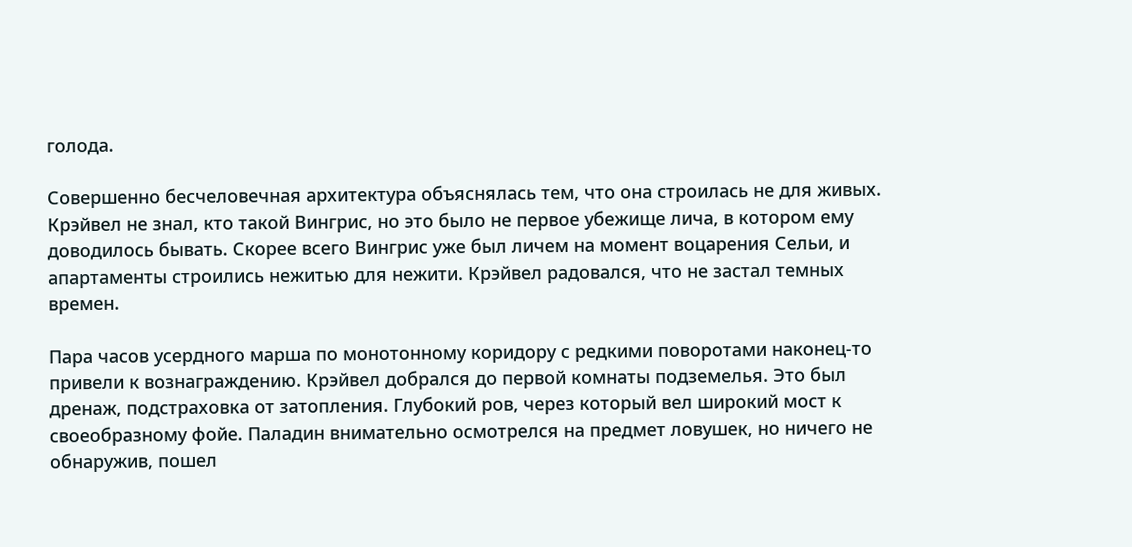голода.

Совершенно бесчеловечная архитектура объяснялась тем, что она строилась не для живых. Крэйвел не знал, кто такой Вингрис, но это было не первое убежище лича, в котором ему доводилось бывать. Скорее всего Вингрис уже был личем на момент воцарения Сельи, и апартаменты строились нежитью для нежити. Крэйвел радовался, что не застал темных времен.

Пара часов усердного марша по монотонному коридору с редкими поворотами наконец-то привели к вознаграждению. Крэйвел добрался до первой комнаты подземелья. Это был дренаж, подстраховка от затопления. Глубокий ров, через который вел широкий мост к своеобразному фойе. Паладин внимательно осмотрелся на предмет ловушек, но ничего не обнаружив, пошел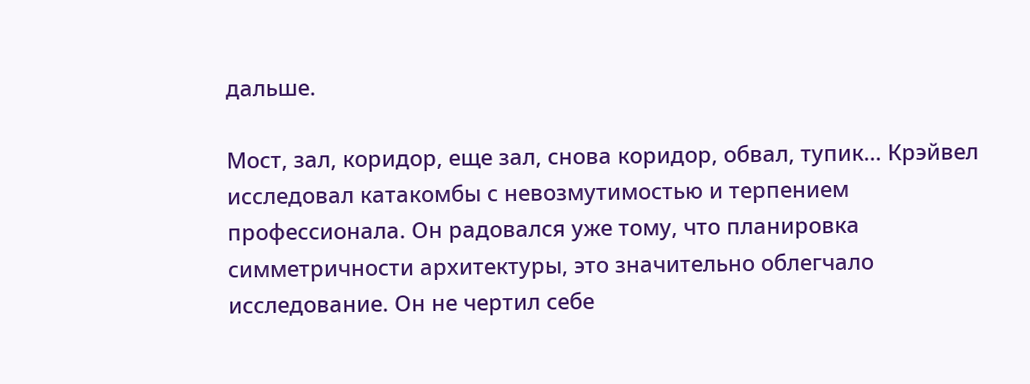дальше.

Мост, зал, коридор, еще зал, снова коридор, обвал, тупик… Крэйвел исследовал катакомбы с невозмутимостью и терпением профессионала. Он радовался уже тому, что планировка симметричности архитектуры, это значительно облегчало исследование. Он не чертил себе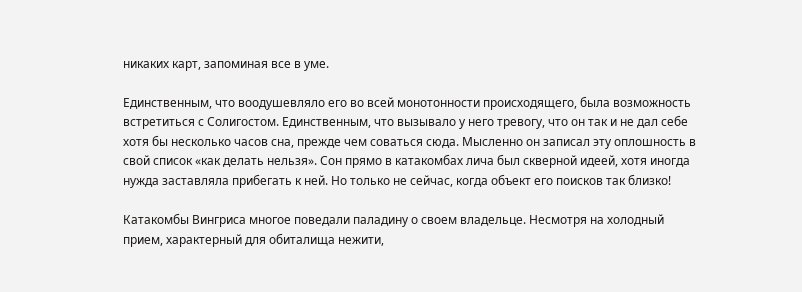никаких карт, запоминая все в уме.

Единственным, что воодушевляло его во всей монотонности происходящего, была возможность встретиться с Солигостом. Единственным, что вызывало у него тревогу, что он так и не дал себе хотя бы несколько часов сна, прежде чем соваться сюда. Мысленно он записал эту оплошность в свой список «как делать нельзя». Сон прямо в катакомбах лича был скверной идеей, хотя иногда нужда заставляла прибегать к ней. Но только не сейчас, когда объект его поисков так близко!

Катакомбы Вингриса многое поведали паладину о своем владельце. Несмотря на холодный прием, характерный для обиталища нежити,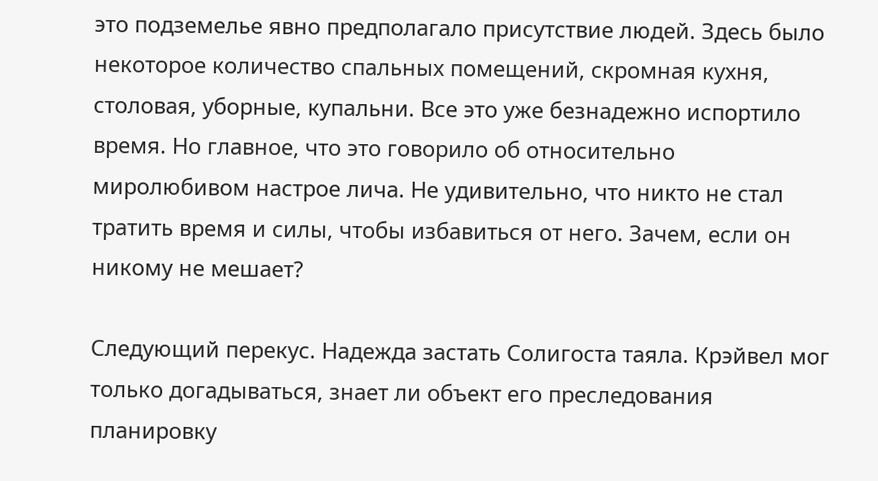это подземелье явно предполагало присутствие людей. Здесь было некоторое количество спальных помещений, скромная кухня, столовая, уборные, купальни. Все это уже безнадежно испортило время. Но главное, что это говорило об относительно миролюбивом настрое лича. Не удивительно, что никто не стал тратить время и силы, чтобы избавиться от него. Зачем, если он никому не мешает?

Следующий перекус. Надежда застать Солигоста таяла. Крэйвел мог только догадываться, знает ли объект его преследования планировку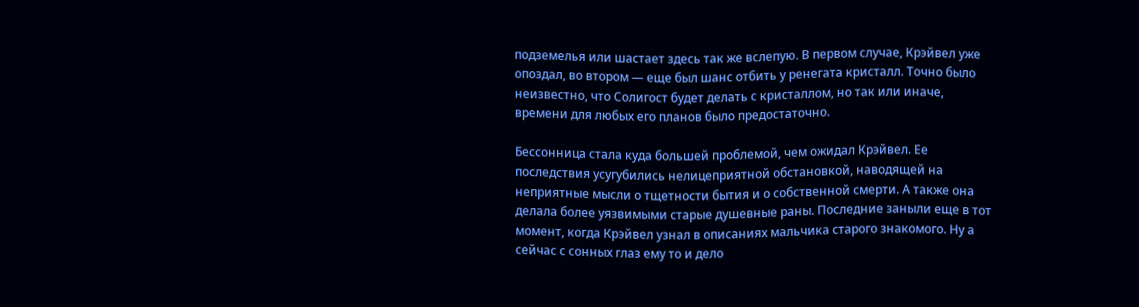подземелья или шастает здесь так же вслепую. В первом случае, Крэйвел уже опоздал, во втором — еще был шанс отбить у ренегата кристалл. Точно было неизвестно, что Солигост будет делать с кристаллом, но так или иначе, времени для любых его планов было предостаточно.

Бессонница стала куда большей проблемой, чем ожидал Крэйвел. Ее последствия усугубились нелицеприятной обстановкой, наводящей на неприятные мысли о тщетности бытия и о собственной смерти. А также она делала более уязвимыми старые душевные раны. Последние заныли еще в тот момент, когда Крэйвел узнал в описаниях мальчика старого знакомого. Ну а сейчас с сонных глаз ему то и дело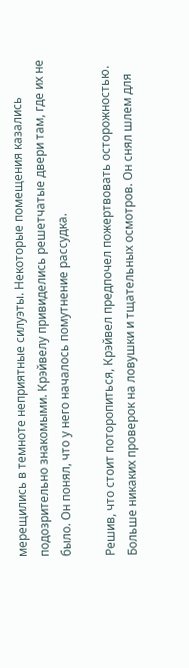мерещились в темноте неприятные силуэты. Некоторые помещения казались подозрительно знакомыми. Крэйвелу привиделись решетчатые двери там, где их не было. Он понял, что у него началось помутнение рассудка.

Решив, что стоит поторопиться, Крэйвел предпочел пожертвовать осторожностью. Больше никаких проверок на ловушки и тщательных осмотров. Он снял шлем для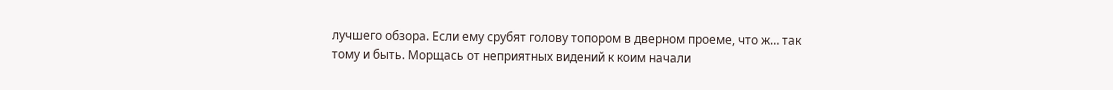лучшего обзора. Если ему срубят голову топором в дверном проеме, что ж… так тому и быть. Морщась от неприятных видений к коим начали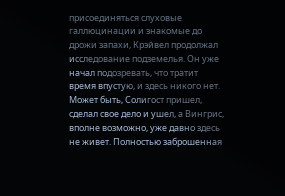присоединяться слуховые галлюцинации и знакомые до дрожи запахи, Крэйвел продолжал исследование подземелья. Он уже начал подозревать, что тратит время впустую, и здесь никого нет. Может быть, Солигост пришел, сделал свое дело и ушел, а Вингрис, вполне возможно, уже давно здесь не живет. Полностью заброшенная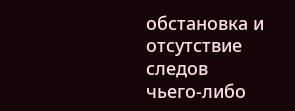обстановка и отсутствие следов чьего-либо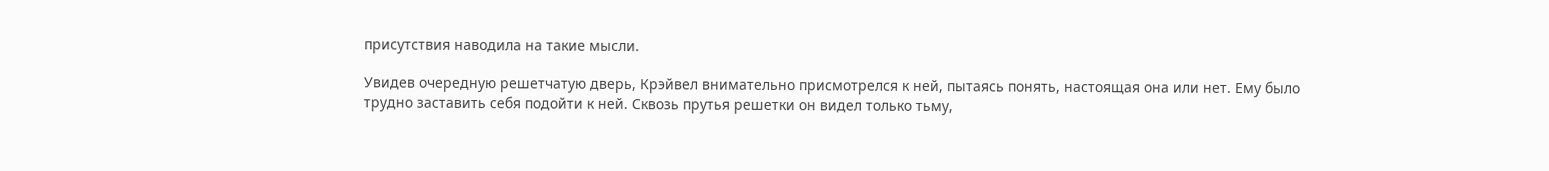присутствия наводила на такие мысли.

Увидев очередную решетчатую дверь, Крэйвел внимательно присмотрелся к ней, пытаясь понять, настоящая она или нет. Ему было трудно заставить себя подойти к ней. Сквозь прутья решетки он видел только тьму,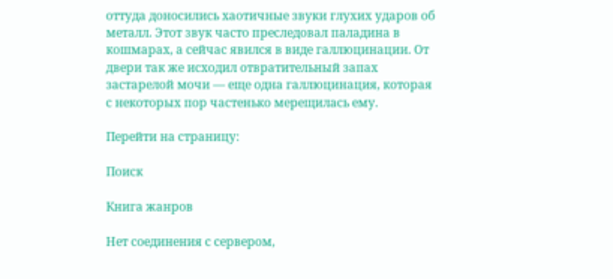оттуда доносились хаотичные звуки глухих ударов об металл. Этот звук часто преследовал паладина в кошмарах, а сейчас явился в виде галлюцинации. От двери так же исходил отвратительный запах застарелой мочи — еще одна галлюцинация, которая с некоторых пор частенько мерещилась ему.

Перейти на страницу:

Поиск

Книга жанров

Нет соединения с сервером,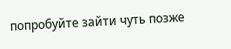попробуйте зайти чуть позже